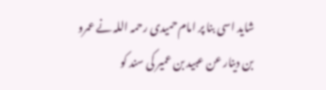شاید اسی بنا پر امام حمیدی رحمہ اللہ نے عمرو بن دینار عن عبید بن عمیر کی سند کو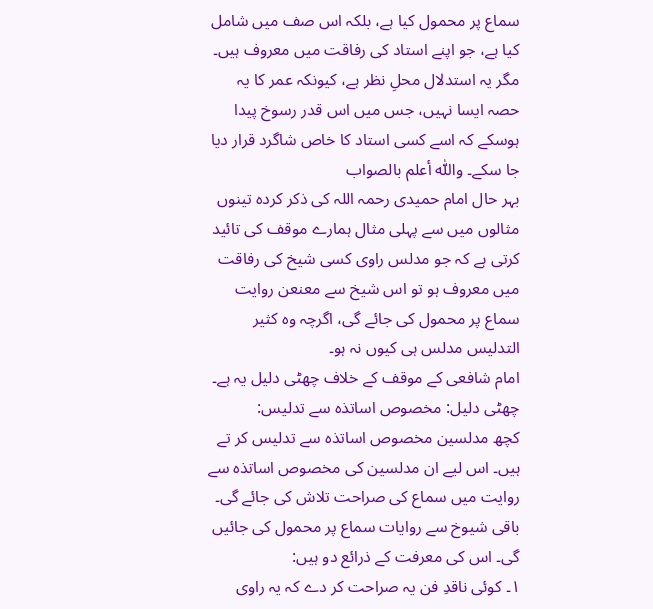سماع پر محمول کیا ہے، بلکہ اس صف میں شامل کیا ہے، جو اپنے استاد کی رفاقت میں معروف ہیں۔
مگر یہ استدلال محلِ نظر ہے، کیونکہ عمر کا یہ حصہ ایسا نہیں، جس میں اس قدر رسوخ پیدا ہوسکے کہ اسے کسی استاد کا خاص شاگرد قرار دیا جا سکے۔ واللّٰه أعلم بالصواب
بہر حال امام حمیدی رحمہ اللہ کی ذکر کردہ تینوں مثالوں میں سے پہلی مثال ہمارے موقف کی تائید کرتی ہے کہ جو مدلس راوی کسی شیخ کی رفاقت میں معروف ہو تو اس شیخ سے معنعن روایت سماع پر محمول کی جائے گی، اگرچہ وہ کثیر التدلیس مدلس ہی کیوں نہ ہو۔
امام شافعی کے موقف کے خلاف چھٹی دلیل یہ ہے۔
چھٹی دلیل: مخصوص اساتذہ سے تدلیس:
کچھ مدلسین مخصوص اساتذہ سے تدلیس کر تے ہیں۔ اس لیے ان مدلسین کی مخصوص اساتذہ سے روایت میں سماع کی صراحت تلاش کی جائے گی۔ باقی شیوخ سے روایات سماع پر محمول کی جائیں گی۔ اس کی معرفت کے ذرائع دو ہیں:
۱۔ کوئی ناقدِ فن یہ صراحت کر دے کہ یہ راوی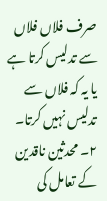صرف فلاں فلاں سے تدلیس کرتا ہے یا یہ کہ فلاں سے تدلیس نہیں کرتا۔
۲۔ محدثین ناقدین کے تعامل کی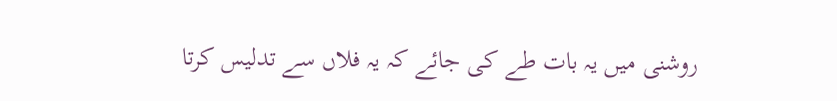روشنی میں یہ بات طے کی جائے کہ یہ فلاں سے تدلیس کرتا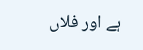ہے اور فلاں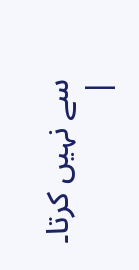سے نہیں کرتا۔
|